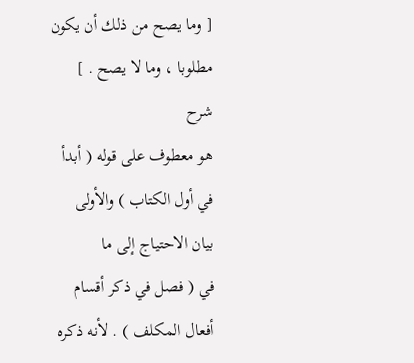[ وما يصح من ذلك أن يكون مطلوبا ، وما لا يصح . ]
شرح
هو معطوف على قوله ( أبدأ في أول الكتاب ) والأولى بيان الاحتياج إلى ما
في ( فصل في ذكر أقسام أفعال المكلف ) . لأنه ذكره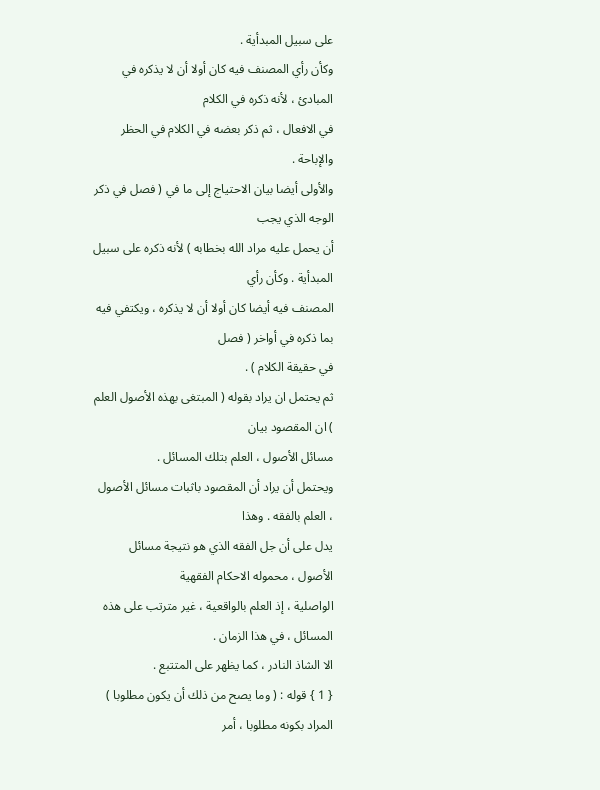على سبيل المبدأية .
وكأن رأي المصنف فيه كان أولا أن لا يذكره في المبادئ ، لأنه ذكره في الكلام
في الافعال ، ثم ذكر بعضه في الكلام في الحظر والإباحة .
والأولى أيضا بيان الاحتياج إلى ما في ( فصل في ذكر الوجه الذي يجب
أن يحمل عليه مراد الله بخطابه ) لأنه ذكره على سبيل المبدأية . وكأن رأي
المصنف فيه أيضا كان أولا أن لا يذكره ، ويكتفي فيه بما ذكره في أواخر ( فصل
في حقيقة الكلام ) .
ثم يحتمل ان يراد بقوله ( المبتغى بهذه الأصول العلم ) ان المقصود بيان
مسائل الأصول ، العلم بتلك المسائل .
ويحتمل أن يراد أن المقصود باثبات مسائل الأصول ، العلم بالفقه . وهذا
يدل على أن جل الفقه الذي هو نتيجة مسائل الأصول ، محموله الاحكام الفقهية
الواصلية ، إذ العلم بالواقعية ، غير مترتب على هذه المسائل ، في هذا الزمان .
الا الشاذ النادر ، كما يظهر على المتتبع .
{ 1 } قوله : ( وما يصح من ذلك أن يكون مطلوبا ) المراد بكونه مطلوبا ، أمر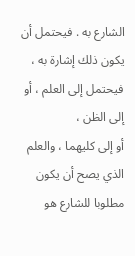الشارع به . فيحتمل أن يكون ذلك إشارة به ، فيحتمل إلى العلم ، أو إلى الظن ،
أو إلى كليهما ، والعلم الذي يصح أن يكون مطلوبا للشارع هو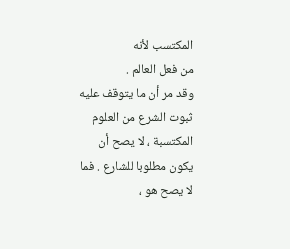المكتسب لأنه
من فعل العالم .
وقد مر أن ما يتوقف عليه ثبوت الشرع من العلوم المكتسبة ، لا يصح أن
يكون مطلوبا للشارع . فما لا يصح هو ،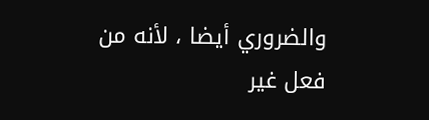والضروري أيضا ، لأنه من فعل غير